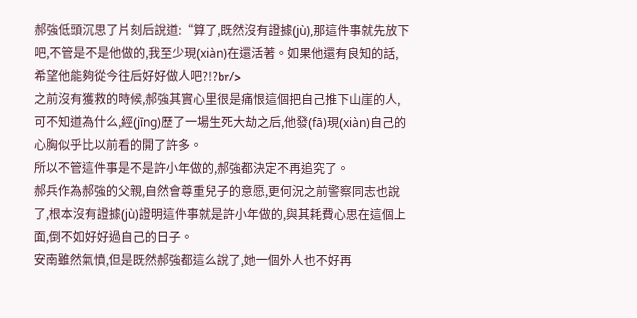郝強低頭沉思了片刻后說道:“算了,既然沒有證據(jù),那這件事就先放下吧,不管是不是他做的,我至少現(xiàn)在還活著。如果他還有良知的話,希望他能夠從今往后好好做人吧?!?br/>
之前沒有獲救的時候,郝強其實心里很是痛恨這個把自己推下山崖的人,可不知道為什么,經(jīng)歷了一場生死大劫之后,他發(fā)現(xiàn)自己的心胸似乎比以前看的開了許多。
所以不管這件事是不是許小年做的,郝強都決定不再追究了。
郝兵作為郝強的父親,自然會尊重兒子的意愿,更何況之前警察同志也說了,根本沒有證據(jù)證明這件事就是許小年做的,與其耗費心思在這個上面,倒不如好好過自己的日子。
安南雖然氣憤,但是既然郝強都這么說了,她一個外人也不好再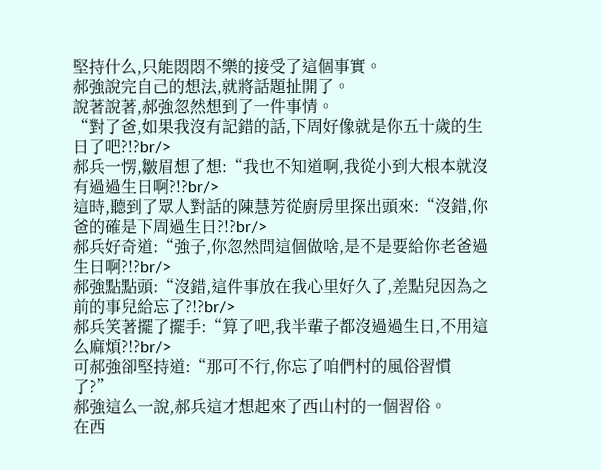堅持什么,只能悶悶不樂的接受了這個事實。
郝強說完自己的想法,就將話題扯開了。
說著說著,郝強忽然想到了一件事情。
“對了爸,如果我沒有記錯的話,下周好像就是你五十歲的生日了吧?!?br/>
郝兵一愣,皺眉想了想:“我也不知道啊,我從小到大根本就沒有過過生日啊?!?br/>
這時,聽到了眾人對話的陳慧芳從廚房里探出頭來:“沒錯,你爸的確是下周過生日?!?br/>
郝兵好奇道:“強子,你忽然問這個做啥,是不是要給你老爸過生日啊?!?br/>
郝強點點頭:“沒錯,這件事放在我心里好久了,差點兒因為之前的事兒給忘了?!?br/>
郝兵笑著擺了擺手:“算了吧,我半輩子都沒過過生日,不用這么麻煩?!?br/>
可郝強卻堅持道:“那可不行,你忘了咱們村的風俗習慣了?”
郝強這么一說,郝兵這才想起來了西山村的一個習俗。
在西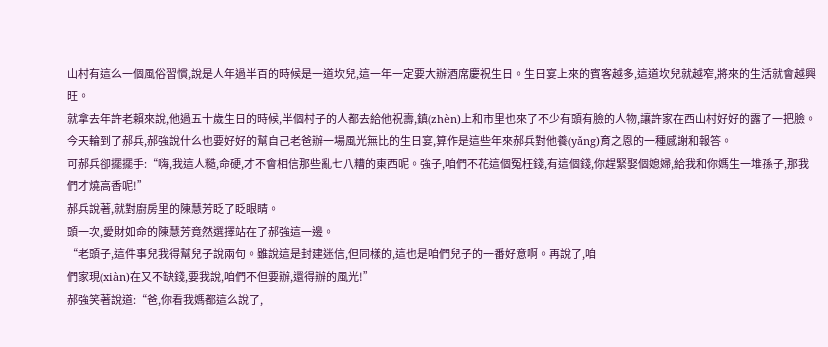山村有這么一個風俗習慣,說是人年過半百的時候是一道坎兒,這一年一定要大辦酒席慶祝生日。生日宴上來的賓客越多,這道坎兒就越窄,將來的生活就會越興旺。
就拿去年許老賴來說,他過五十歲生日的時候,半個村子的人都去給他祝壽,鎮(zhèn)上和市里也來了不少有頭有臉的人物,讓許家在西山村好好的露了一把臉。
今天輪到了郝兵,郝強說什么也要好好的幫自己老爸辦一場風光無比的生日宴,算作是這些年來郝兵對他養(yǎng)育之恩的一種感謝和報答。
可郝兵卻擺擺手:“嗨,我這人糙,命硬,才不會相信那些亂七八糟的東西呢。強子,咱們不花這個冤枉錢,有這個錢,你趕緊娶個媳婦,給我和你媽生一堆孫子,那我們才燒高香呢!”
郝兵說著,就對廚房里的陳慧芳眨了眨眼睛。
頭一次,愛財如命的陳慧芳竟然選擇站在了郝強這一邊。
“老頭子,這件事兒我得幫兒子說兩句。雖說這是封建迷信,但同樣的,這也是咱們兒子的一番好意啊。再說了,咱
們家現(xiàn)在又不缺錢,要我說,咱們不但要辦,還得辦的風光!”
郝強笑著說道:“爸,你看我媽都這么說了,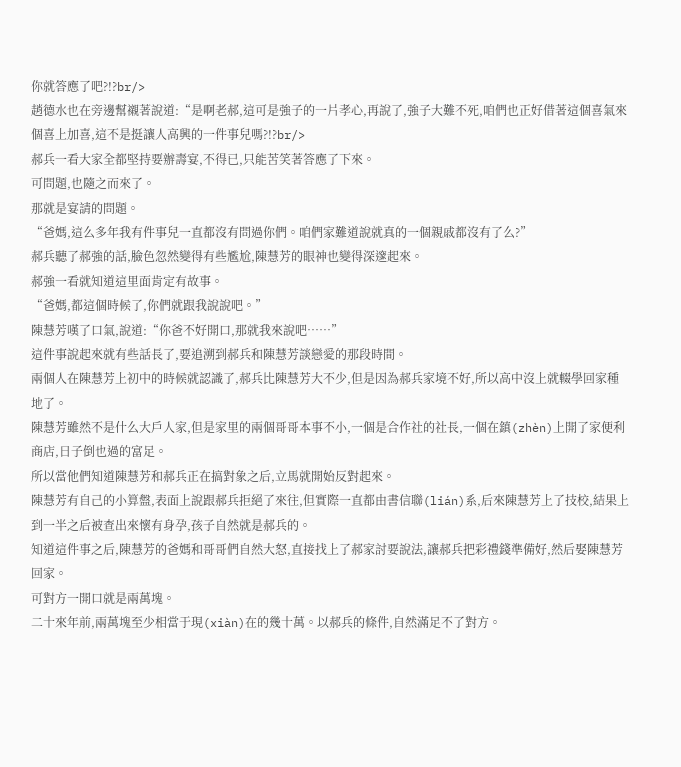你就答應了吧?!?br/>
趙德水也在旁邊幫襯著說道:“是啊老郝,這可是強子的一片孝心,再說了,強子大難不死,咱們也正好借著這個喜氣來個喜上加喜,這不是挺讓人高興的一件事兒嗎?!?br/>
郝兵一看大家全都堅持要辦壽宴,不得已,只能苦笑著答應了下來。
可問題,也隨之而來了。
那就是宴請的問題。
“爸媽,這么多年我有件事兒一直都沒有問過你們。咱們家難道說就真的一個親戚都沒有了么?”
郝兵聽了郝強的話,臉色忽然變得有些尷尬,陳慧芳的眼神也變得深邃起來。
郝強一看就知道這里面肯定有故事。
“爸媽,都這個時候了,你們就跟我說說吧。”
陳慧芳嘆了口氣,說道:“你爸不好開口,那就我來說吧……”
這件事說起來就有些話長了,要追溯到郝兵和陳慧芳談戀愛的那段時間。
兩個人在陳慧芳上初中的時候就認識了,郝兵比陳慧芳大不少,但是因為郝兵家境不好,所以高中沒上就輟學回家種地了。
陳慧芳雖然不是什么大戶人家,但是家里的兩個哥哥本事不小,一個是合作社的社長,一個在鎮(zhèn)上開了家便利商店,日子倒也過的富足。
所以當他們知道陳慧芳和郝兵正在搞對象之后,立馬就開始反對起來。
陳慧芳有自己的小算盤,表面上說跟郝兵拒絕了來往,但實際一直都由書信聯(lián)系,后來陳慧芳上了技校,結果上到一半之后被查出來懷有身孕,孩子自然就是郝兵的。
知道這件事之后,陳慧芳的爸媽和哥哥們自然大怒,直接找上了郝家討要說法,讓郝兵把彩禮錢準備好,然后娶陳慧芳回家。
可對方一開口就是兩萬塊。
二十來年前,兩萬塊至少相當于現(xiàn)在的幾十萬。以郝兵的條件,自然滿足不了對方。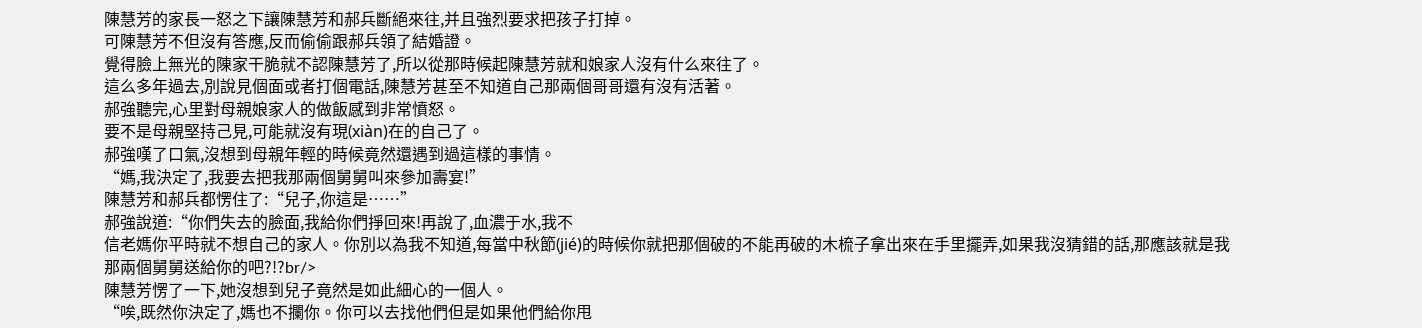陳慧芳的家長一怒之下讓陳慧芳和郝兵斷絕來往,并且強烈要求把孩子打掉。
可陳慧芳不但沒有答應,反而偷偷跟郝兵領了結婚證。
覺得臉上無光的陳家干脆就不認陳慧芳了,所以從那時候起陳慧芳就和娘家人沒有什么來往了。
這么多年過去,別說見個面或者打個電話,陳慧芳甚至不知道自己那兩個哥哥還有沒有活著。
郝強聽完,心里對母親娘家人的做飯感到非常憤怒。
要不是母親堅持己見,可能就沒有現(xiàn)在的自己了。
郝強嘆了口氣,沒想到母親年輕的時候竟然還遇到過這樣的事情。
“媽,我決定了,我要去把我那兩個舅舅叫來參加壽宴!”
陳慧芳和郝兵都愣住了:“兒子,你這是……”
郝強說道:“你們失去的臉面,我給你們掙回來!再說了,血濃于水,我不
信老媽你平時就不想自己的家人。你別以為我不知道,每當中秋節(jié)的時候你就把那個破的不能再破的木梳子拿出來在手里擺弄,如果我沒猜錯的話,那應該就是我那兩個舅舅送給你的吧?!?br/>
陳慧芳愣了一下,她沒想到兒子竟然是如此細心的一個人。
“唉,既然你決定了,媽也不攔你。你可以去找他們但是如果他們給你甩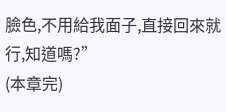臉色,不用給我面子,直接回來就行,知道嗎?”
(本章完)